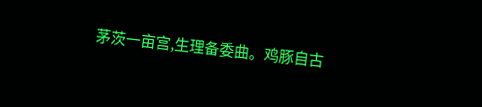茅茨一亩宫,生理备委曲。鸡豚自古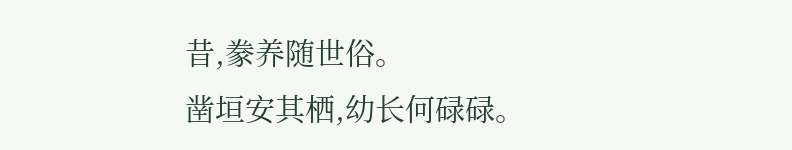昔,豢养随世俗。
凿垣安其栖,幼长何碌碌。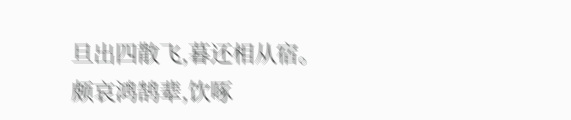旦出四散飞,暮还相从宿。
颇哀鸿鹄辈,饮啄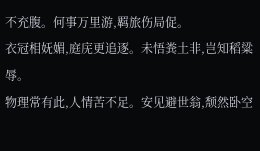不充腹。何事万里游,羁旅伤局促。
衣冠相妩媚,庭庑更追逐。未悟粪土非,岂知稻粱辱。
物理常有此,人情苦不足。安见避世翁,颓然卧空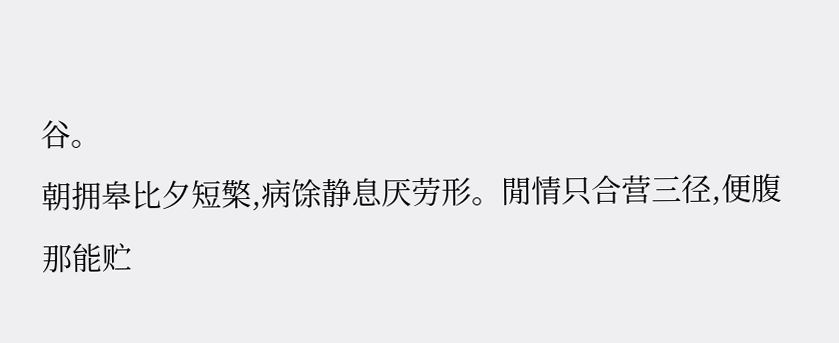谷。
朝拥皋比夕短檠,病馀静息厌劳形。閒情只合营三径,便腹那能贮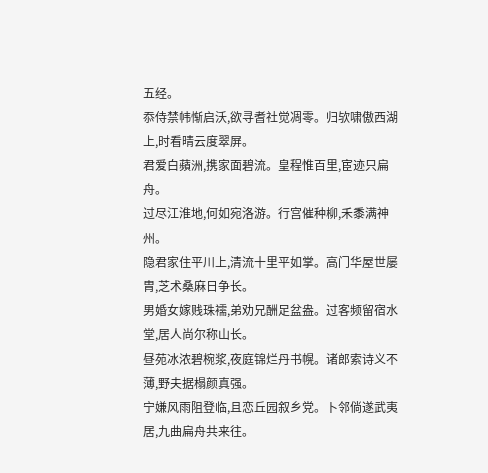五经。
忝侍禁帏惭启沃,欲寻耆社觉凋零。归欤啸傲西湖上,时看晴云度翠屏。
君爱白蘋洲,携家面碧流。皇程惟百里,宦迹只扁舟。
过尽江淮地,何如宛洛游。行宫催种柳,禾黍满神州。
隐君家住平川上,清流十里平如掌。高门华屋世屡胄,芝术桑麻日争长。
男婚女嫁贱珠襦,弟劝兄酬足盆盎。过客频留宿水堂,居人尚尔称山长。
昼苑冰浓碧椀浆,夜庭锦烂丹书幌。诸郎索诗义不薄,野夫据榻颜真强。
宁嫌风雨阻登临,且恋丘园叙乡党。卜邻倘遂武夷居,九曲扁舟共来往。